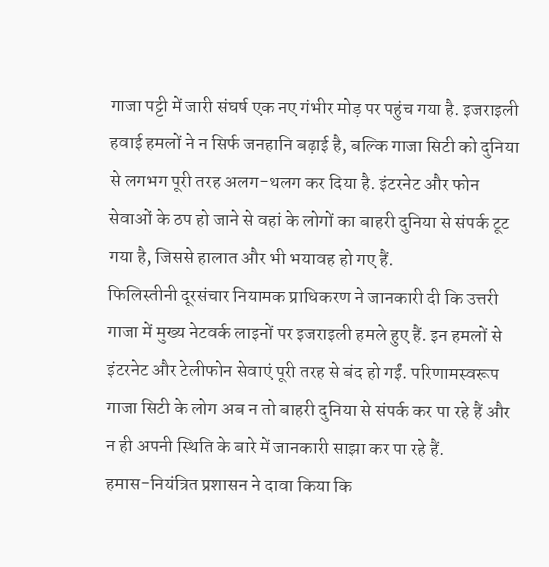गाजा पट्टी में जारी संघर्ष एक नए गंभीर मोड़ पर पहुंच गया है. इजराइली हवाई हमलों ने न सिर्फ जनहानि बढ़ाई है, बल्कि गाजा सिटी को दुनिया से लगभग पूरी तरह अलग-थलग कर दिया है. इंटरनेट और फोन सेवाओं के ठप हो जाने से वहां के लोगों का बाहरी दुनिया से संपर्क टूट गया है, जिससे हालात और भी भयावह हो गए हैं.
फिलिस्तीनी दूरसंचार नियामक प्राधिकरण ने जानकारी दी कि उत्तरी गाजा में मुख्य नेटवर्क लाइनों पर इजराइली हमले हुए हैं. इन हमलों से इंटरनेट और टेलीफोन सेवाएं पूरी तरह से बंद हो गईं. परिणामस्वरूप गाजा सिटी के लोग अब न तो बाहरी दुनिया से संपर्क कर पा रहे हैं और न ही अपनी स्थिति के बारे में जानकारी साझा कर पा रहे हैं.
हमास-नियंत्रित प्रशासन ने दावा किया कि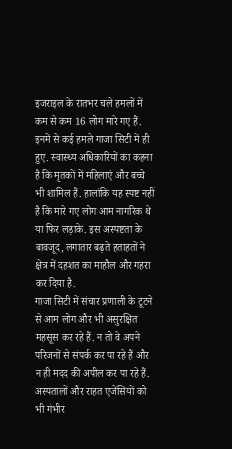इजराइल के रातभर चले हमलों में कम से कम 16 लोग मारे गए हैं. इनमें से कई हमले गाजा सिटी में ही हुए. स्वास्थ्य अधिकारियों का कहना है कि मृतकों में महिलाएं और बच्चे भी शामिल हैं. हालांकि यह स्पष्ट नहीं है कि मारे गए लोग आम नागरिक थे या फिर लड़ाके. इस अस्पष्टता के बावजूद, लगातार बढ़ते हताहतों ने क्षेत्र में दहशत का माहौल और गहरा कर दिया है.
गाजा सिटी में संचार प्रणाली के टूटने से आम लोग और भी असुरक्षित महसूस कर रहे हैं. न तो वे अपने परिजनों से संपर्क कर पा रहे हैं और न ही मदद की अपील कर पा रहे हैं. अस्पतालों और राहत एजेंसियों को भी गंभीर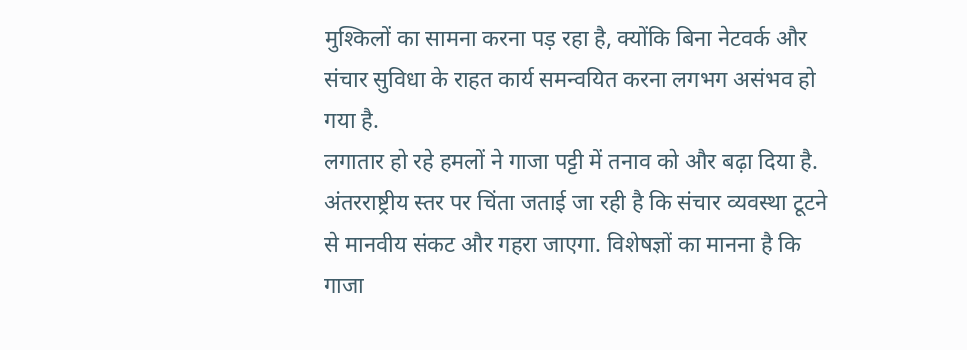मुश्किलों का सामना करना पड़ रहा है, क्योंकि बिना नेटवर्क और संचार सुविधा के राहत कार्य समन्वयित करना लगभग असंभव हो गया है.
लगातार हो रहे हमलों ने गाजा पट्टी में तनाव को और बढ़ा दिया है. अंतरराष्ट्रीय स्तर पर चिंता जताई जा रही है कि संचार व्यवस्था टूटने से मानवीय संकट और गहरा जाएगा. विशेषज्ञों का मानना है कि गाजा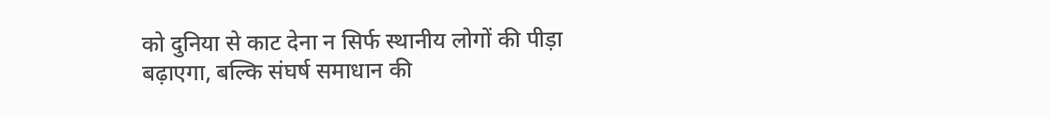को दुनिया से काट देना न सिर्फ स्थानीय लोगों की पीड़ा बढ़ाएगा, बल्कि संघर्ष समाधान की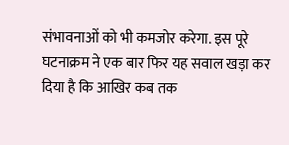संभावनाओं को भी कमजोर करेगा. इस पूरे घटनाक्रम ने एक बार फिर यह सवाल खड़ा कर दिया है कि आखिर कब तक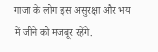गाजा के लोग इस असुरक्षा और भय में जीने को मजबूर रहेंगे.